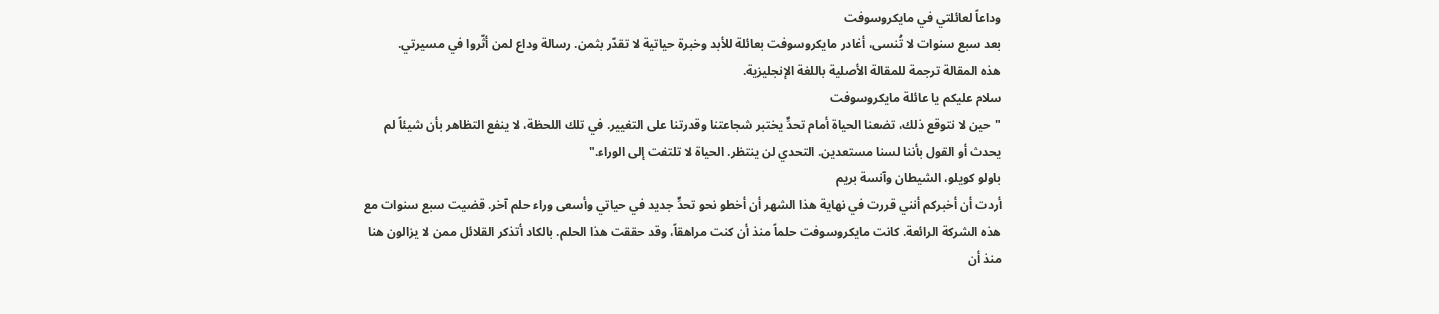وداعاً لعائلتي في مايكروسوفت
بعد سبع سنوات لا تُنسى، أغادر مايكروسوفت بعائلة للأبد وخبرة حياتية لا تقدّر بثمن. رسالة وداع لمن أثّروا في مسيرتي.
هذه المقالة ترجمة للمقالة الأصلية باللغة الإنجليزية.
سلام عليكم يا عائلة مايكروسوفت
"حين لا نتوقع ذلك، تضعنا الحياة أمام تحدٍّ يختبر شجاعتنا وقدرتنا على التغيير. في تلك اللحظة، لا ينفع التظاهر بأن شيئاً لم يحدث أو القول بأننا لسنا مستعدين. التحدي لن ينتظر. الحياة لا تلتفت إلى الوراء."
باولو كويلو، الشيطان وآنسة بريم
أردت أن أخبركم أنني قررت في نهاية هذا الشهر أن أخطو نحو تحدٍّ جديد في حياتي وأسعى وراء حلم آخر. قضيت سبع سنوات مع هذه الشركة الرائعة. كانت مايكروسوفت حلماً منذ أن كنت مراهقاً، وقد حققت هذا الحلم. بالكاد أتذكر القلائل ممن لا يزالون هنا منذ أن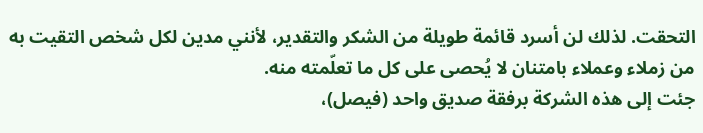التحقت. لذلك لن أسرد قائمة طويلة من الشكر والتقدير، لأنني مدين لكل شخص التقيت به من زملاء وعملاء بامتنان لا يُحصى على كل ما تعلّمته منه.
جئت إلى هذه الشركة برفقة صديق واحد (فيصل)،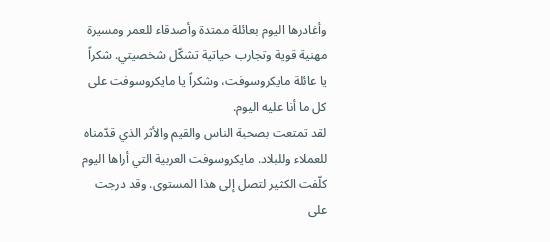وأغادرها اليوم بعائلة ممتدة وأصدقاء للعمر ومسيرة مهنية قوية وتجارب حياتية تشكّل شخصيتي. شكراً يا عائلة مايكروسوفت، وشكراً يا مايكروسوفت على كل ما أنا عليه اليوم.
لقد تمتعت بصحبة الناس والقيم والأثر الذي قدّمناه للعملاء وللبلاد. مايكروسوفت العربية التي أراها اليوم كلّفت الكثير لتصل إلى هذا المستوى. وقد درجت على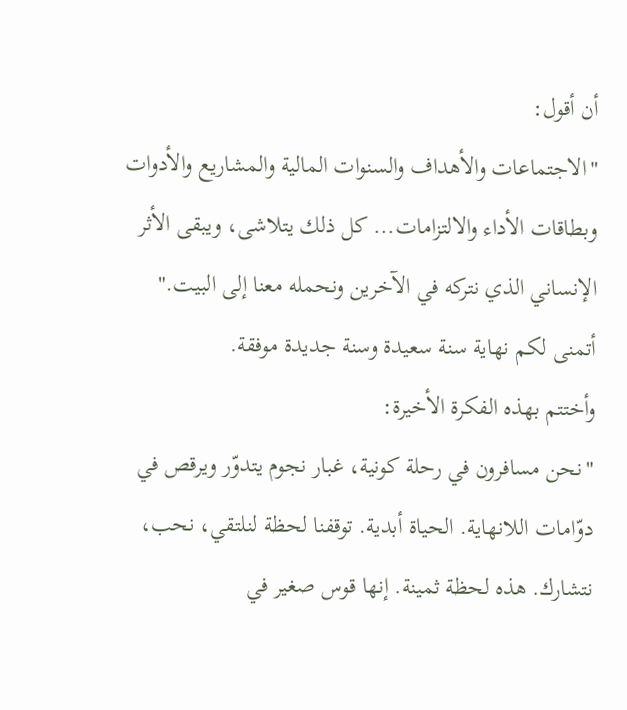أن أقول:
"الاجتماعات والأهداف والسنوات المالية والمشاريع والأدوات وبطاقات الأداء والالتزامات... كل ذلك يتلاشى، ويبقى الأثر الإنساني الذي نتركه في الآخرين ونحمله معنا إلى البيت."
أتمنى لكم نهاية سنة سعيدة وسنة جديدة موفقة.
وأختتم بهذه الفكرة الأخيرة:
"نحن مسافرون في رحلة كونية، غبار نجوم يتدوّر ويرقص في دوّامات اللانهاية. الحياة أبدية. توقفنا لحظة لنلتقي، نحب، نتشارك. هذه لحظة ثمينة. إنها قوس صغير في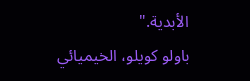الأبدية."
باولو كويلو، الخيميائي